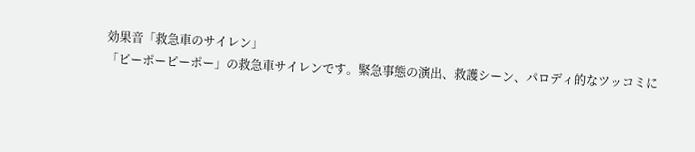効果音「救急車のサイレン」
「ピーポーピーポー」の救急車サイレンです。緊急事態の演出、救護シーン、パロディ的なツッコミに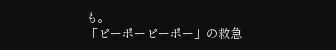も。
「ピーポーピーポー」の救急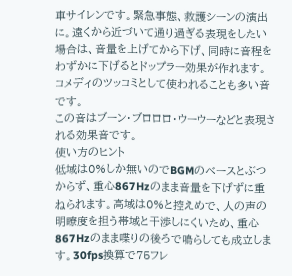車サイレンです。緊急事態、救護シーンの演出に。遠くから近づいて通り過ぎる表現をしたい場合は、音量を上げてから下げ、同時に音程をわずかに下げるとドップラー効果が作れます。コメディのツッコミとして使われることも多い音です。
この音はブーン・ブロロロ・ウーウーなどと表現される効果音です。
使い方のヒント
低域は0%しか無いのでBGMのベースとぶつからず、重心867Hzのまま音量を下げずに重ねられます。高域は0%と控えめで、人の声の明瞭度を担う帯域と干渉しにくいため、重心867Hzのまま喋りの後ろで鳴らしても成立します。30fps換算で75フレ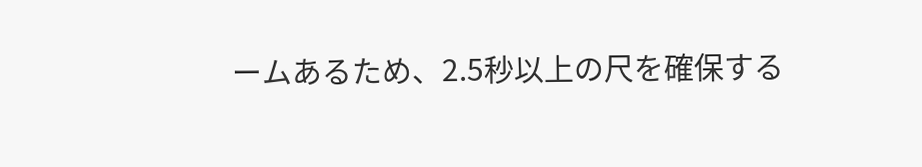ームあるため、2.5秒以上の尺を確保する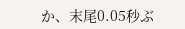か、末尾0.05秒ぶ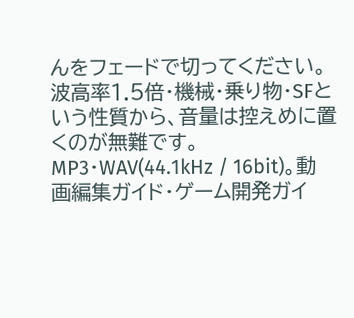んをフェードで切ってください。波高率1.5倍・機械・乗り物・SFという性質から、音量は控えめに置くのが無難です。
MP3・WAV(44.1kHz / 16bit)。動画編集ガイド・ゲーム開発ガイ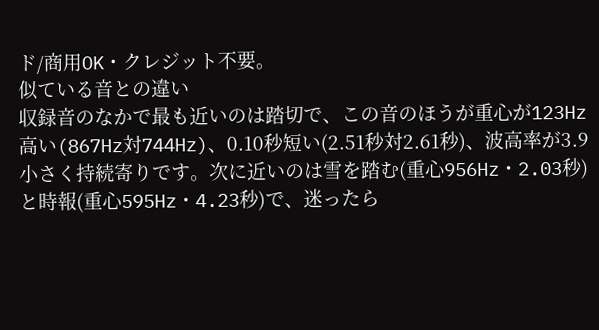ド/商用OK・クレジット不要。
似ている音との違い
収録音のなかで最も近いのは踏切で、この音のほうが重心が123Hz高い(867Hz対744Hz)、0.10秒短い(2.51秒対2.61秒)、波高率が3.9小さく持続寄りです。次に近いのは雪を踏む(重心956Hz・2.03秒)と時報(重心595Hz・4.23秒)で、迷ったら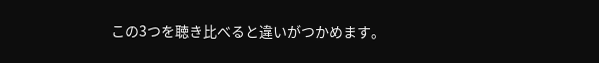この3つを聴き比べると違いがつかめます。